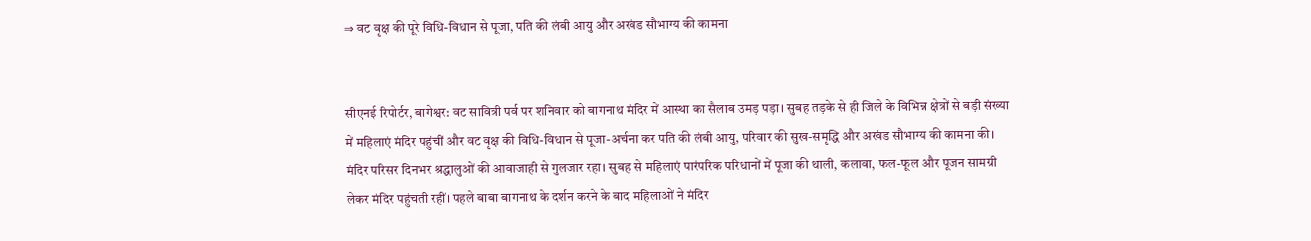⇒ वट वृक्ष की पूरे विधि-विधान से पूजा, पति की लंबी आयु और अखंड सौभाग्य की कामना


सीएनई रिपोर्टर, बागेश्वर: वट सावित्री पर्व पर शनिवार को बागनाथ मंदिर में आस्था का सैलाब उमड़ पड़ा। सुबह तड़के से ही जिले के विभिन्न क्षेत्रों से बड़ी संख्या में महिलाएं मंदिर पहुंचीं और वट वृक्ष की विधि-विधान से पूजा-अर्चना कर पति की लंबी आयु, परिवार की सुख-समृद्धि और अखंड सौभाग्य की कामना की।
मंदिर परिसर दिनभर श्रद्धालुओं की आवाजाही से गुलजार रहा। सुबह से महिलाएं पारंपरिक परिधानों में पूजा की थाली, कलावा, फल-फूल और पूजन सामग्री लेकर मंदिर पहुंचती रहीं। पहले बाबा बागनाथ के दर्शन करने के बाद महिलाओं ने मंदिर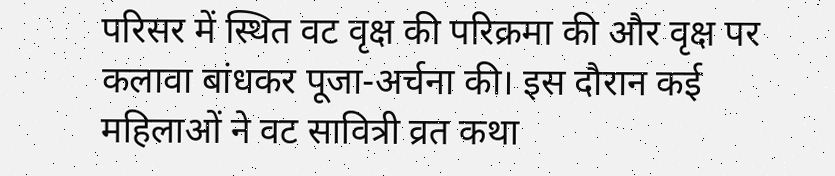परिसर में स्थित वट वृक्ष की परिक्रमा की और वृक्ष पर कलावा बांधकर पूजा-अर्चना की। इस दौरान कई महिलाओं ने वट सावित्री व्रत कथा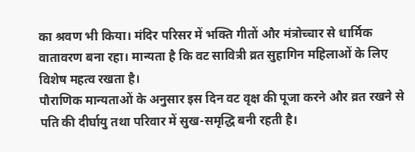का श्रवण भी किया। मंदिर परिसर में भक्ति गीतों और मंत्रोच्चार से धार्मिक वातावरण बना रहा। मान्यता है कि वट सावित्री व्रत सुहागिन महिलाओं के लिए विशेष महत्व रखता है।
पौराणिक मान्यताओं के अनुसार इस दिन वट वृक्ष की पूजा करने और व्रत रखने से पति की दीर्घायु तथा परिवार में सुख-समृद्धि बनी रहती है।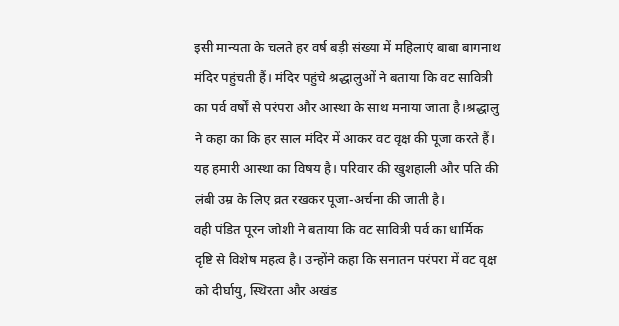इसी मान्यता के चलते हर वर्ष बड़ी संख्या में महिलाएं बाबा बागनाथ मंदिर पहुंचती हैं। मंदिर पहुंचे श्रद्धालुओं ने बताया कि वट सावित्री का पर्व वर्षों से परंपरा और आस्था के साथ मनाया जाता है।श्रद्धालु ने कहा का कि हर साल मंदिर में आकर वट वृक्ष की पूजा करते हैं। यह हमारी आस्था का विषय है। परिवार की खुशहाली और पति की लंबी उम्र के लिए व्रत रखकर पूजा-अर्चना की जाती है।
वही पंडित पूरन जोशी ने बताया कि वट सावित्री पर्व का धार्मिक दृष्टि से विशेष महत्व है। उन्होंने कहा कि सनातन परंपरा में वट वृक्ष को दीर्घायु, स्थिरता और अखंड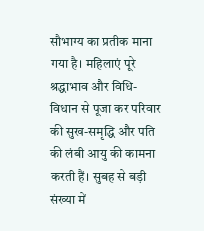सौभाग्य का प्रतीक माना गया है। महिलाएं पूरे श्रद्धाभाव और विधि-विधान से पूजा कर परिवार की सुख-समृद्धि और पति की लंबी आयु की कामना करती हैं। सुबह से बड़ी संख्या में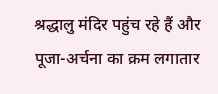श्रद्धालु मंदिर पहुंच रहे हैं और पूजा-अर्चना का क्रम लगातार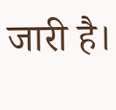जारी है।